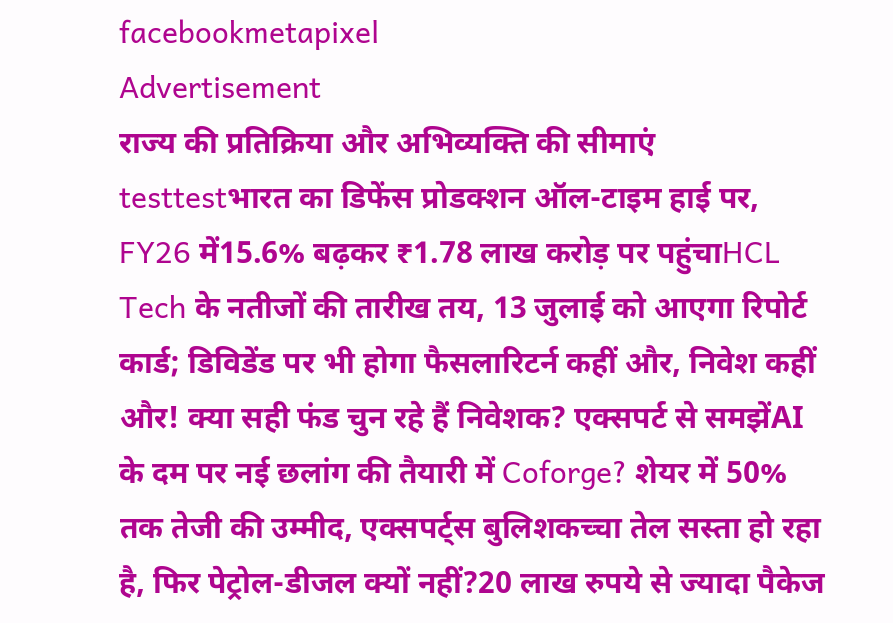facebookmetapixel
Advertisement
राज्य की प्रतिक्रिया और अभिव्यक्ति की सीमाएं testtestभारत का डिफेंस प्रोडक्शन ऑल-टाइम हाई पर, FY26 में15.6% बढ़कर ₹1.78 लाख करोड़ पर पहुंचाHCL Tech के नतीजों की तारीख तय, 13 जुलाई को आएगा रिपोर्ट कार्ड; डिविडेंड पर भी होगा फैसलारिटर्न कहीं और, निवेश कहीं और! क्या सही फंड चुन रहे हैं निवेशक? एक्सपर्ट से समझेंAI के दम पर नई छलांग की तैयारी में Coforge? शेयर में 50% तक तेजी की उम्मीद, एक्सपर्ट्स बुलिशकच्चा तेल सस्ता हो रहा है, फिर पेट्रोल-डीजल क्यों नहीं?20 लाख रुपये से ज्यादा पैकेज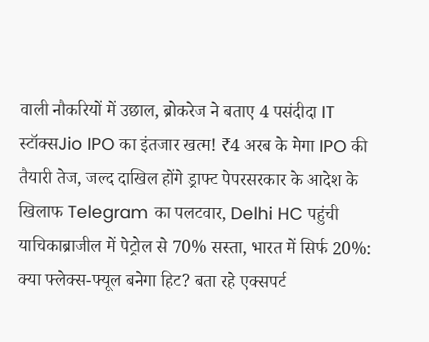वाली नौकरियों में उछाल, ब्रोकरेज ने बताए 4 पसंदीदा IT स्टॉक्सJio IPO का इंतजार खत्म! ₹4 अरब के मेगा IPO की तैयारी तेज, जल्द दाखिल होंगे ड्राफ्ट पेपरसरकार के आदेश के खिलाफ Telegram का पलटवार, Delhi HC पहुंची याचिकाब्राजील में पेट्रोल से 70% सस्ता, भारत में सिर्फ 20%: क्या फ्लेक्स-फ्यूल बनेगा हिट? बता रहे एक्सपर्ट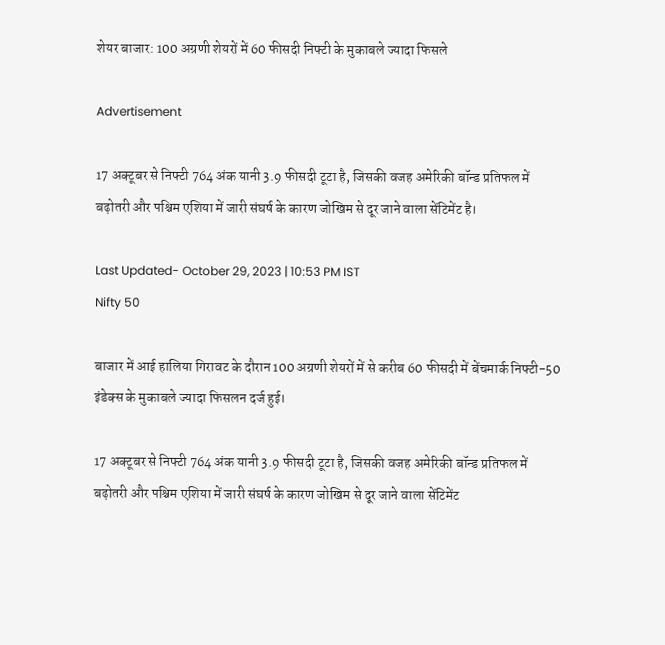शेयर बाजार: 100 अग्रणी शेयरों में 60 फीसदी निफ्टी के मुकाबले ज्यादा फिसले

Advertisement

17 अक्टूबर से निफ्टी 764 अंक यानी 3.9 फीसदी टूटा है, जिसकी वजह अमेरिकी बॉन्ड प्रतिफल में बढ़ोतरी और पश्चिम एशिया में जारी संघर्ष के कारण जोखिम से दूर जाने वाला सेंटिमेंट है।

Last Updated- October 29, 2023 | 10:53 PM IST
Nifty 50

बाजार में आई हालिया गिरावट के दौरान 100 अग्रणी शेयरों में से करीब 60 फीसदी में बेंचमार्क निफ्टी-50 इंडेक्स के मुकाबले ज्यादा फिसलन दर्ज हुई।

17 अक्टूबर से निफ्टी 764 अंक यानी 3.9 फीसदी टूटा है, जिसकी वजह अमेरिकी बॉन्ड प्रतिफल में बढ़ोतरी और पश्चिम एशिया में जारी संघर्ष के कारण जोखिम से दूर जाने वाला सेंटिमेंट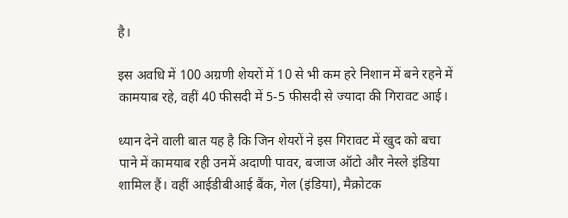है।

इस अवधि में 100 अग्रणी शेयरों में 10 से भी कम हरे निशान में बने रहने में कामयाब रहे, वहीं 40 फीसदी में 5-5 फीसदी से ज्यादा की गिरावट आई।

ध्यान देने वाली बात यह है कि जिन शेयरों ने इस गिरावट में खुद को बचा पाने में कामयाब रही उनमें अदाणी पावर, बजाज ऑटो और नेस्ले इंडिया शामिल हैं। वहीं आईडीबीआई बैंक, गेल (इंडिया), मैक्रोटक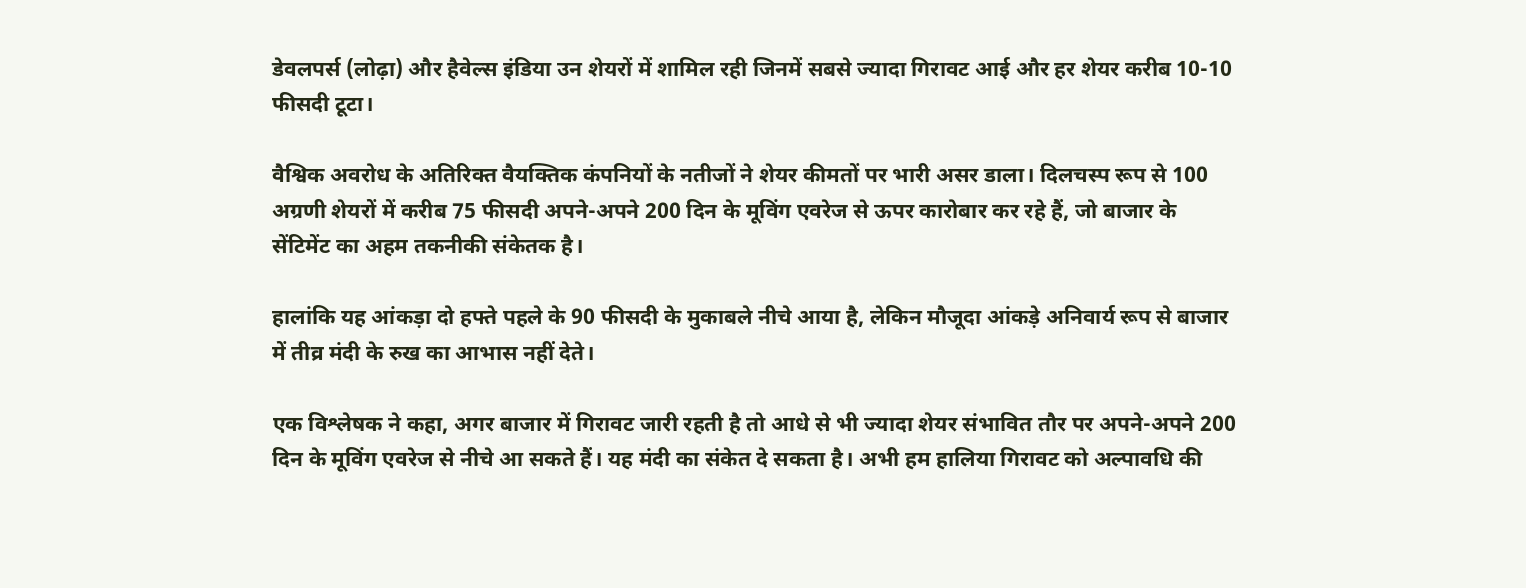डेवलपर्स (लोढ़ा) और हैवेल्स इंडिया उन शेयरों में शामिल रही जिनमें सबसे ज्यादा गिरावट आई और हर शेयर करीब 10-10 फीसदी टूटा।

वैश्विक अवरोध के अतिरिक्त वैयक्तिक कंपनियों के नतीजों ने शेयर कीमतों पर भारी असर डाला। दिलचस्प रूप से 100 अग्रणी शेयरों में करीब 75 फीसदी अपने-अपने 200 दिन के मूविंग एवरेज से ऊपर कारोबार कर रहे हैं, जो बाजार के सेंटिमेंट का अहम तकनीकी संकेतक है।

हालांकि यह आंकड़ा दो हफ्ते पहले के 90 फीसदी के मुकाबले नीचे आया है, लेकिन मौजूदा आंकड़े अनिवार्य रूप से बाजार में तीव्र मंदी के रुख का आभास नहीं देते।

एक विश्लेषक ने कहा, अगर बाजार में गिरावट जारी रहती है तो आधे से भी ज्यादा शेयर संभावित तौर पर अपने-अपने 200 दिन के मूविंग एवरेज से नीचे आ सकते हैं। यह मंदी का संकेत दे सकता है। अभी हम हालिया गिरावट को अल्पावधि की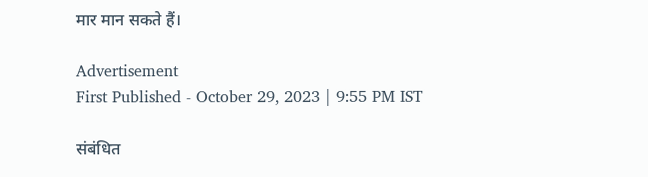मार मान सकते हैं।

Advertisement
First Published - October 29, 2023 | 9:55 PM IST

संबंधित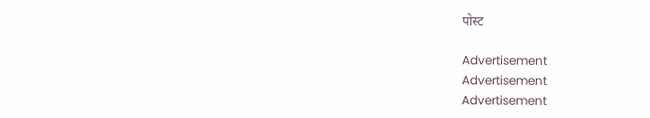पोस्ट

Advertisement
Advertisement
Advertisement